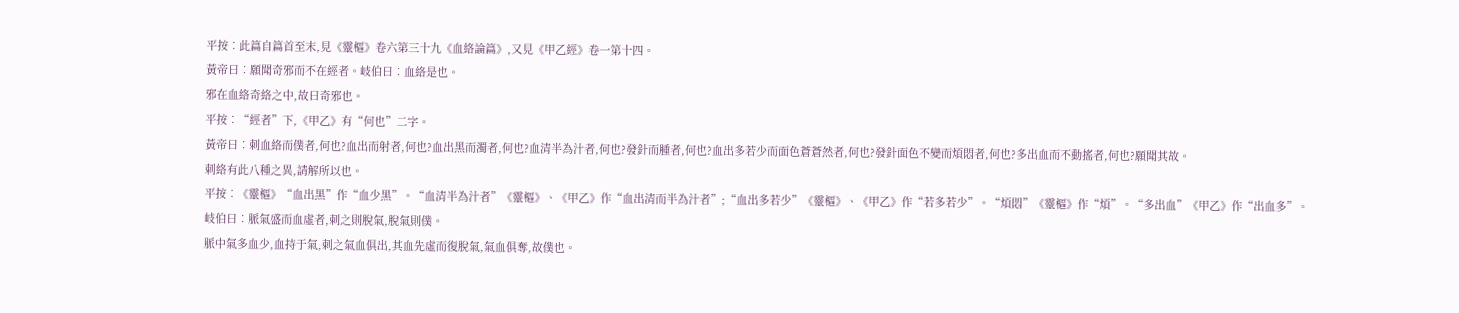平按︰此篇自篇首至末,見《靈樞》卷六第三十九《血絡論篇》,又見《甲乙經》卷一第十四。
黃帝曰︰願聞奇邪而不在經者。岐伯曰︰血絡是也。
邪在血絡奇絡之中,故曰奇邪也。
平按︰“經者”下,《甲乙》有“何也”二字。
黃帝曰︰刺血絡而僕者,何也?血出而射者,何也?血出黑而濁者,何也?血清半為汁者,何也?發針而腫者,何也?血出多若少而面色蒼蒼然者,何也?發針面色不變而煩悶者,何也?多出血而不動搖者,何也?願聞其故。
刺絡有此八種之異,請解所以也。
平按︰《靈樞》“血出黑”作“血少黑”。“血清半為汁者”《靈樞》、《甲乙》作“血出清而半為汁者”;“血出多若少”《靈樞》、《甲乙》作“若多若少”。“煩悶”《靈樞》作“煩”。“多出血”《甲乙》作“出血多”。
岐伯曰︰脈氣盛而血虛者,刺之則脫氣,脫氣則僕。
脈中氣多血少,血持于氣,刺之氣血俱出,其血先虛而復脫氣,氣血俱奪,故僕也。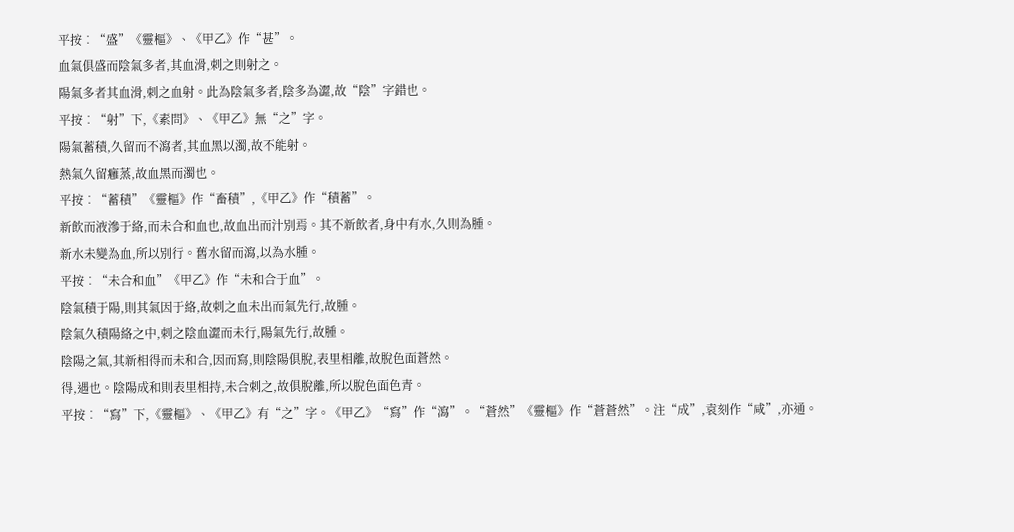平按︰“盛”《靈樞》、《甲乙》作“甚”。
血氣俱盛而陰氣多者,其血滑,刺之則射之。
陽氣多者其血滑,刺之血射。此為陰氣多者,陰多為澀,故“陰”字錯也。
平按︰“射”下,《素問》、《甲乙》無“之”字。
陽氣蓄積,久留而不瀉者,其血黑以濁,故不能射。
熱氣久留癰蒸,故血黑而濁也。
平按︰“蓄積”《靈樞》作“畜積”,《甲乙》作“積蓄”。
新飲而液滲于絡,而未合和血也,故血出而汁別焉。其不新飲者,身中有水,久則為腫。
新水未變為血,所以別行。舊水留而瀉,以為水腫。
平按︰“未合和血”《甲乙》作“未和合于血”。
陰氣積于陽,則其氣因于絡,故刺之血未出而氣先行,故腫。
陰氣久積陽絡之中,刺之陰血澀而未行,陽氣先行,故腫。
陰陽之氣,其新相得而未和合,因而寫,則陰陽俱脫,表里相離,故脫色面蒼然。
得,遇也。陰陽成和則表里相持,未合刺之,故俱脫離,所以脫色面色青。
平按︰“寫”下,《靈樞》、《甲乙》有“之”字。《甲乙》“寫”作“瀉”。“蒼然”《靈樞》作“蒼蒼然”。注“成”,袁刻作“咸”,亦通。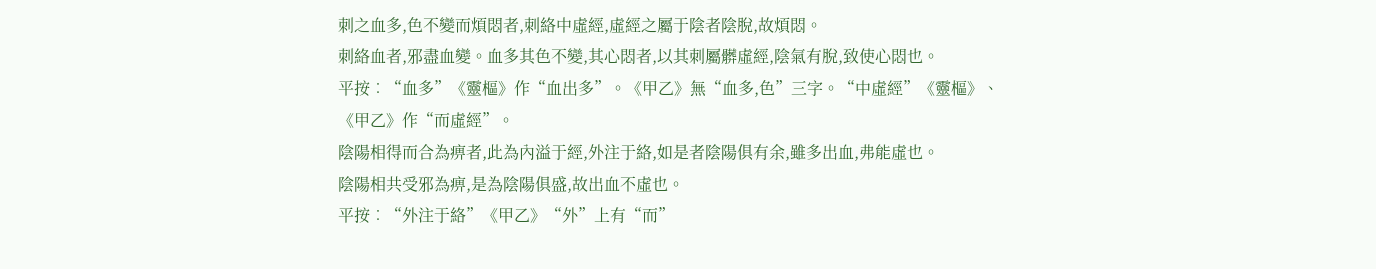刺之血多,色不變而煩悶者,刺絡中虛經,虛經之屬于陰者陰脫,故煩悶。
刺絡血者,邪盡血變。血多其色不變,其心悶者,以其刺屬髒虛經,陰氣有脫,致使心悶也。
平按︰“血多”《靈樞》作“血出多”。《甲乙》無“血多,色”三字。“中虛經”《靈樞》、《甲乙》作“而虛經”。
陰陽相得而合為痹者,此為內溢于經,外注于絡,如是者陰陽俱有余,雖多出血,弗能虛也。
陰陽相共受邪為痹,是為陰陽俱盛,故出血不虛也。
平按︰“外注于絡”《甲乙》“外”上有“而”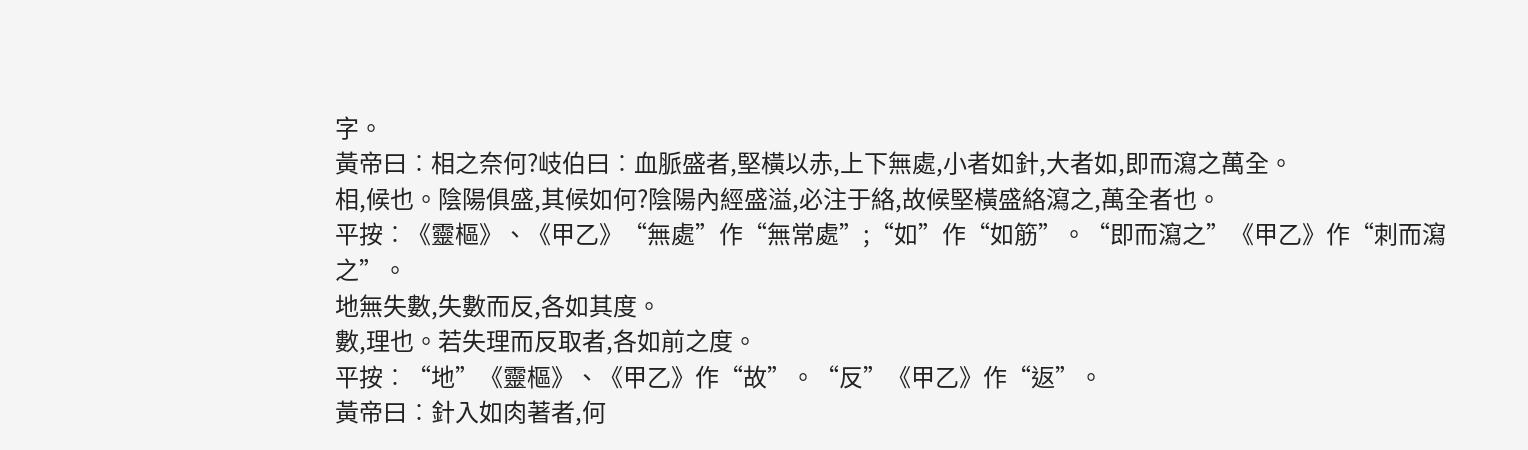字。
黃帝曰︰相之奈何?岐伯曰︰血脈盛者,堅橫以赤,上下無處,小者如針,大者如,即而瀉之萬全。
相,候也。陰陽俱盛,其候如何?陰陽內經盛溢,必注于絡,故候堅橫盛絡瀉之,萬全者也。
平按︰《靈樞》、《甲乙》“無處”作“無常處”;“如”作“如筋”。“即而瀉之”《甲乙》作“刺而瀉之”。
地無失數,失數而反,各如其度。
數,理也。若失理而反取者,各如前之度。
平按︰“地”《靈樞》、《甲乙》作“故”。“反”《甲乙》作“返”。
黃帝曰︰針入如肉著者,何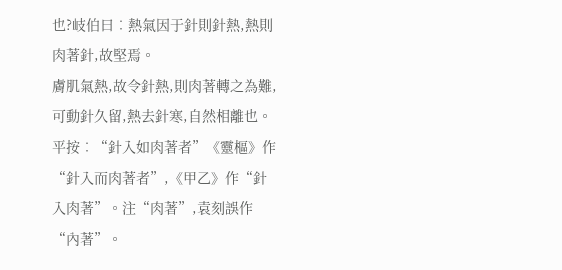也?岐伯曰︰熱氣因于針則針熱,熱則肉著針,故堅焉。
膚肌氣熱,故令針熱,則肉著轉之為難,可動針久留,熱去針寒,自然相離也。
平按︰“針入如肉著者”《靈樞》作“針入而肉著者”,《甲乙》作“針入肉著”。注“肉著”,袁刻誤作“內著”。